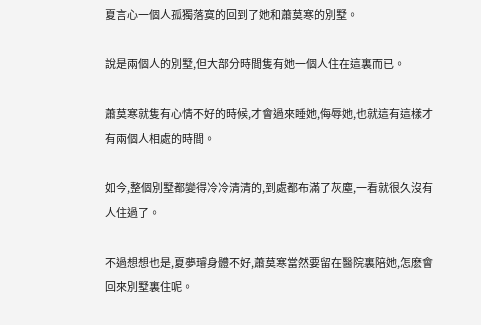夏言心一個人孤獨落寞的回到了她和蕭莫寒的別墅。

說是兩個人的別墅,但大部分時間隻有她一個人住在這裏而已。

蕭莫寒就隻有心情不好的時候,才會過來睡她,侮辱她,也就這有這樣才有兩個人相處的時間。

如今,整個別墅都變得冷冷清清的,到處都布滿了灰塵,一看就很久沒有人住過了。

不過想想也是,夏夢璿身體不好,蕭莫寒當然要留在醫院裏陪她,怎麽會回來別墅裏住呢。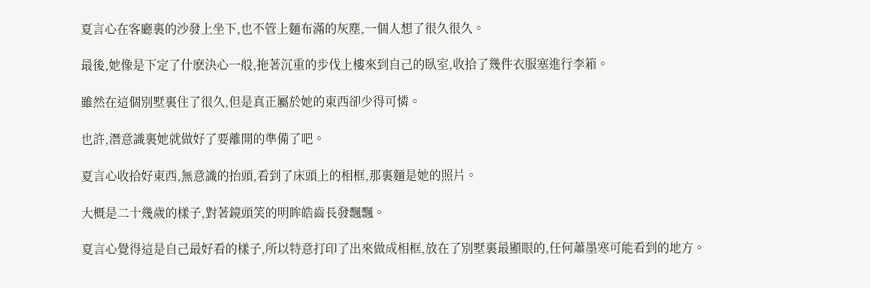夏言心在客廳裏的沙發上坐下,也不管上麵布滿的灰塵,一個人想了很久很久。

最後,她像是下定了什麽決心一般,拖著沉重的步伐上樓來到自己的臥室,收拾了幾件衣服塞進行李箱。

雖然在這個別墅裏住了很久,但是真正屬於她的東西卻少得可憐。

也許,潛意識裏她就做好了要離開的準備了吧。

夏言心收拾好東西,無意識的抬頭,看到了床頭上的相框,那裏麵是她的照片。

大概是二十幾歲的樣子,對著鏡頭笑的明眸皓齒長發飄飄。

夏言心覺得這是自己最好看的樣子,所以特意打印了出來做成相框,放在了別墅裏最顯眼的,任何蕭墨寒可能看到的地方。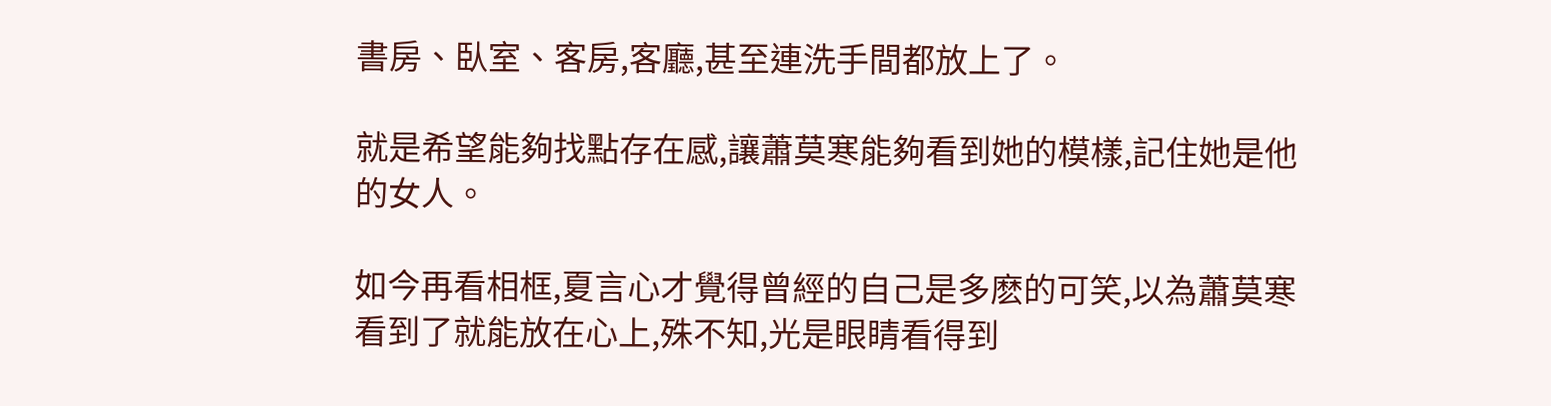書房、臥室、客房,客廳,甚至連洗手間都放上了。

就是希望能夠找點存在感,讓蕭莫寒能夠看到她的模樣,記住她是他的女人。

如今再看相框,夏言心才覺得曾經的自己是多麽的可笑,以為蕭莫寒看到了就能放在心上,殊不知,光是眼睛看得到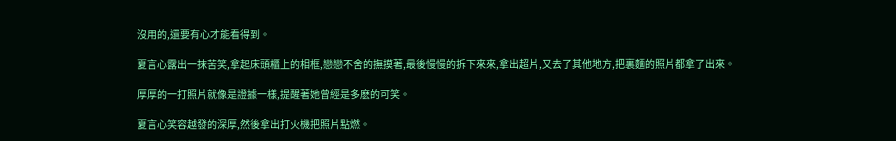沒用的,還要有心才能看得到。

夏言心露出一抹苦笑,拿起床頭櫃上的相框,戀戀不舍的撫摸著,最後慢慢的拆下來來,拿出超片,又去了其他地方,把裏麵的照片都拿了出來。

厚厚的一打照片就像是證據一樣,提醒著她曾經是多麽的可笑。

夏言心笑容越發的深厚,然後拿出打火機把照片點燃。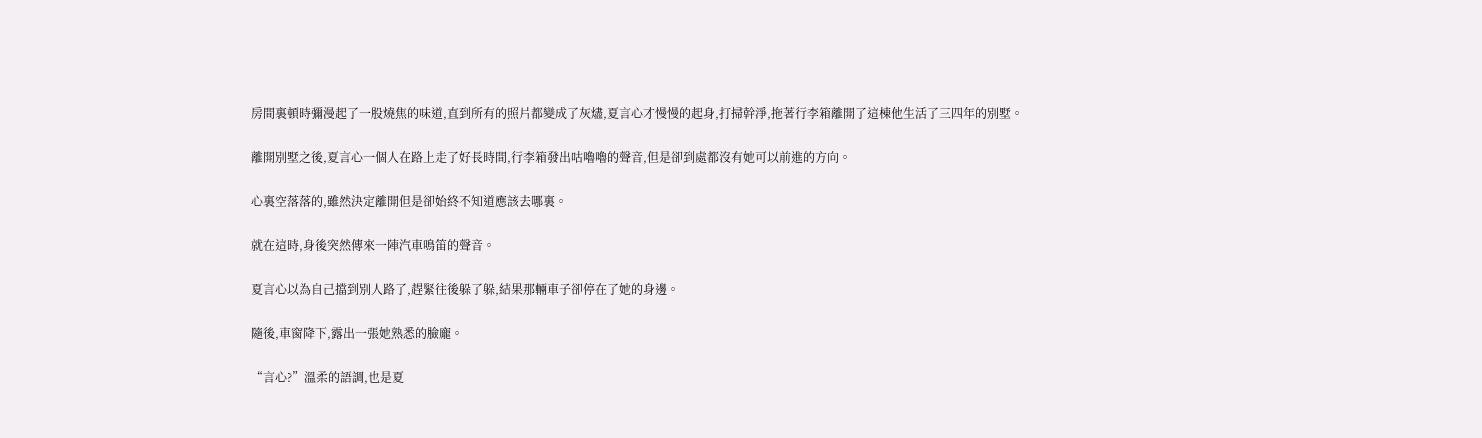房間裏頓時彌漫起了一股燒焦的味道,直到所有的照片都變成了灰燼,夏言心才慢慢的起身,打掃幹淨,拖著行李箱離開了這棟他生活了三四年的別墅。

離開別墅之後,夏言心一個人在路上走了好長時間,行李箱發出咕嚕嚕的聲音,但是卻到處都沒有她可以前進的方向。

心裏空落落的,雖然決定離開但是卻始終不知道應該去哪裏。

就在這時,身後突然傳來一陣汽車鳴笛的聲音。

夏言心以為自己擋到別人路了,趕緊往後躲了躲,結果那輛車子卻停在了她的身邊。

隨後,車窗降下,露出一張她熟悉的臉龐。

“言心?”溫柔的語調,也是夏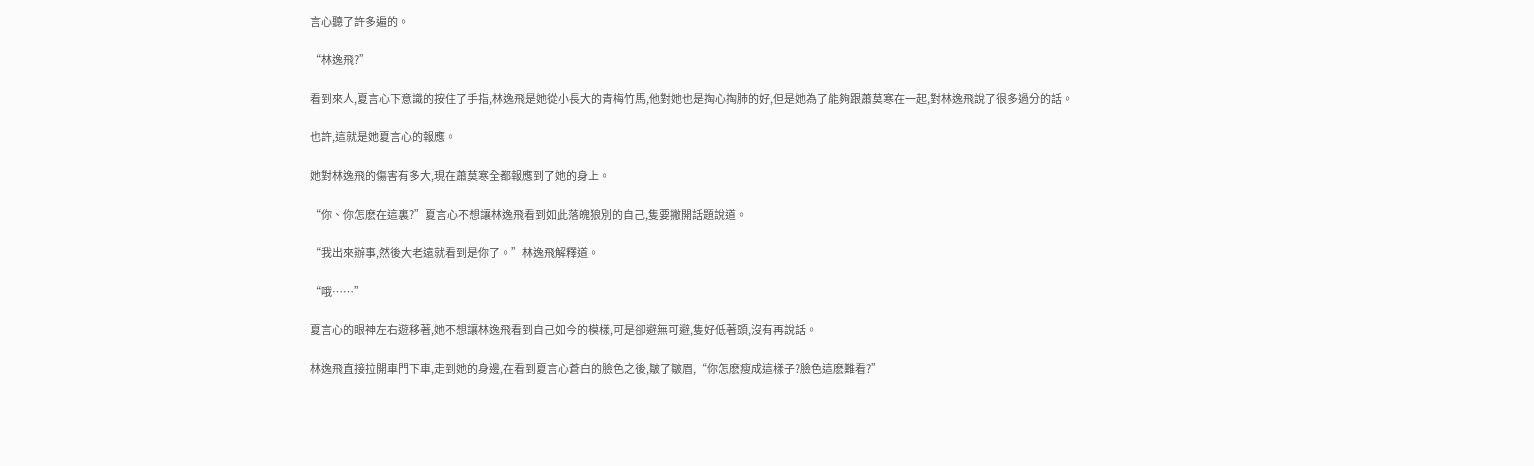言心聽了許多遍的。

“林逸飛?”

看到來人,夏言心下意識的按住了手指,林逸飛是她從小長大的青梅竹馬,他對她也是掏心掏肺的好,但是她為了能夠跟蕭莫寒在一起,對林逸飛說了很多過分的話。

也許,這就是她夏言心的報應。

她對林逸飛的傷害有多大,現在蕭莫寒全都報應到了她的身上。

“你、你怎麽在這裏?”夏言心不想讓林逸飛看到如此落魄狼別的自己,隻要撇開話題說道。

“我出來辦事,然後大老遠就看到是你了。”林逸飛解釋道。

“哦……”

夏言心的眼神左右遊移著,她不想讓林逸飛看到自己如今的模樣,可是卻避無可避,隻好低著頭,沒有再說話。

林逸飛直接拉開車門下車,走到她的身邊,在看到夏言心蒼白的臉色之後,皺了皺眉,“你怎麽瘦成這樣子?臉色這麽難看?”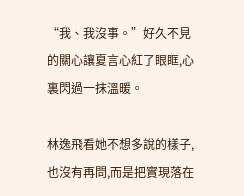“我、我沒事。”好久不見的關心讓夏言心紅了眼眶,心裏閃過一抹溫暖。

林逸飛看她不想多說的樣子,也沒有再問,而是把實現落在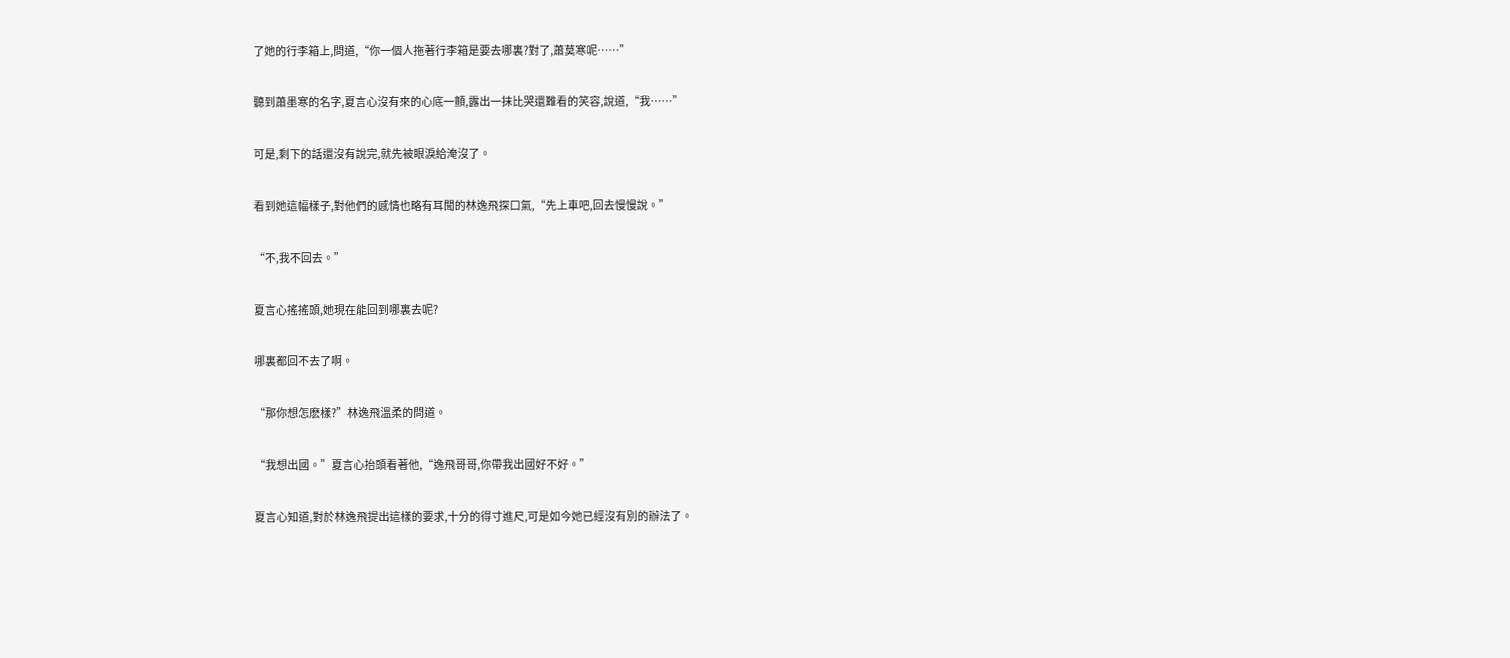了她的行李箱上,問道,“你一個人拖著行李箱是要去哪裏?對了,蕭莫寒呢……”

聽到蕭墨寒的名字,夏言心沒有來的心底一顫,露出一抹比哭還難看的笑容,說道,“我……”

可是,剩下的話還沒有說完,就先被眼淚給淹沒了。

看到她這幅樣子,對他們的感情也略有耳聞的林逸飛探口氣,“先上車吧,回去慢慢說。”

“不,我不回去。”

夏言心搖搖頭,她現在能回到哪裏去呢?

哪裏都回不去了啊。

“那你想怎麽樣?”林逸飛溫柔的問道。

“我想出國。”夏言心抬頭看著他,“逸飛哥哥,你帶我出國好不好。”

夏言心知道,對於林逸飛提出這樣的要求,十分的得寸進尺,可是如今她已經沒有別的辦法了。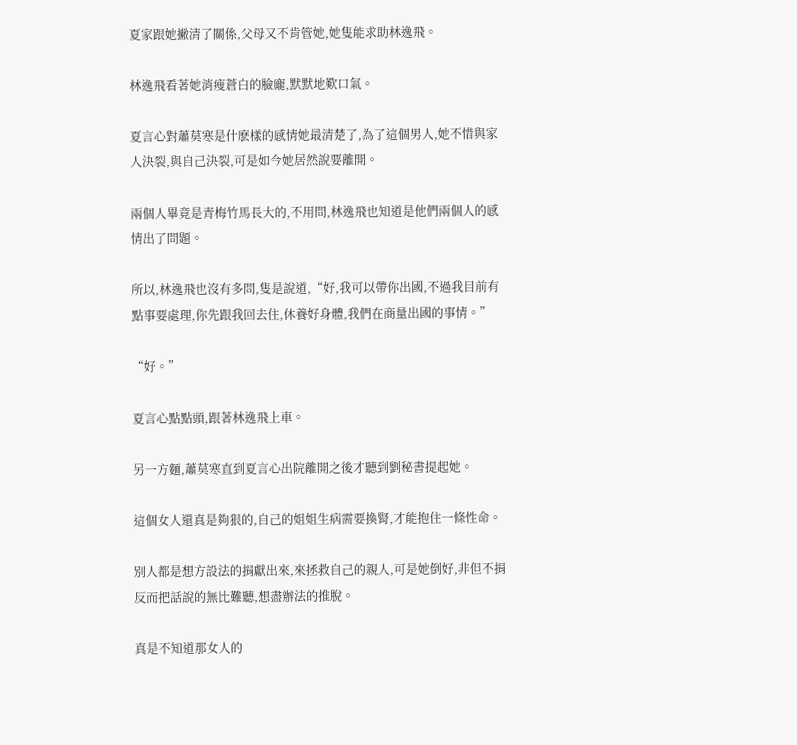夏家跟她撇清了關係,父母又不肯管她,她隻能求助林逸飛。

林逸飛看著她消瘦蒼白的臉龐,默默地歎口氣。

夏言心對蕭莫寒是什麽樣的感情她最清楚了,為了這個男人,她不惜與家人決裂,與自己決裂,可是如今她居然說要離開。

兩個人畢竟是青梅竹馬長大的,不用問,林逸飛也知道是他們兩個人的感情出了問題。

所以,林逸飛也沒有多問,隻是說道,“好,我可以帶你出國,不過我目前有點事要處理,你先跟我回去住,休養好身體,我們在商量出國的事情。”

“好。”

夏言心點點頭,跟著林逸飛上車。

另一方麵,蕭莫寒直到夏言心出院離開之後才聽到劉秘書提起她。

這個女人還真是夠狠的,自己的姐姐生病需要換腎,才能抱住一條性命。

別人都是想方設法的捐獻出來,來拯救自己的親人,可是她倒好,非但不捐反而把話說的無比難聽,想盡辦法的推脫。

真是不知道那女人的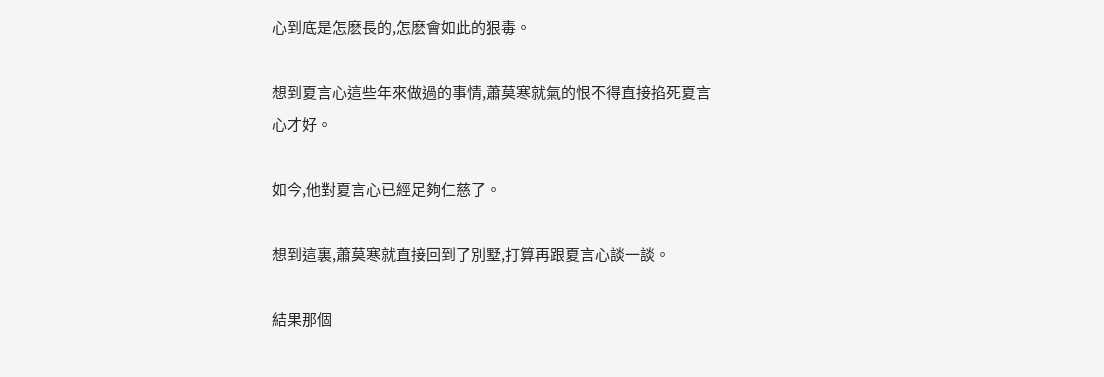心到底是怎麽長的,怎麽會如此的狠毒。

想到夏言心這些年來做過的事情,蕭莫寒就氣的恨不得直接掐死夏言心才好。

如今,他對夏言心已經足夠仁慈了。

想到這裏,蕭莫寒就直接回到了別墅,打算再跟夏言心談一談。

結果那個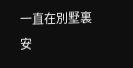一直在別墅裏安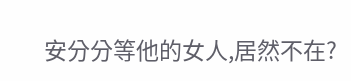安分分等他的女人,居然不在?